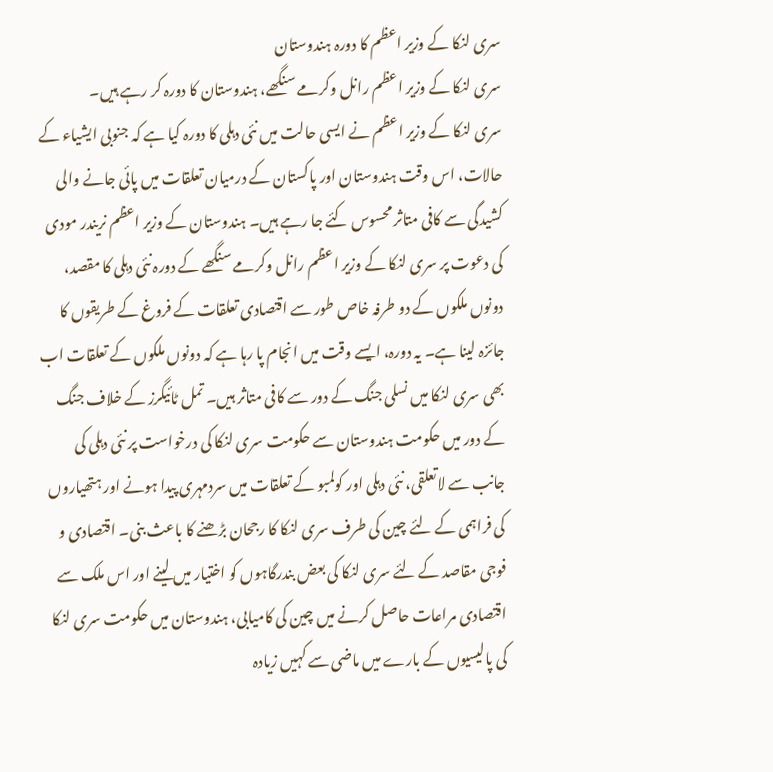سری لنکا کے وزیر اعظم کا دورہ ہندوستان
سری لنکا کے وزیر اعظم رانل وکرمے سنگھے، ہندوستان کا دورہ کر رہے ہیں۔
سری لنکا کے وزیر اعظم نے ایسی حالت میں نئی دہلی کا دورہ کیا ہے کہ جنوبی ایشیاء کے حالات، اس وقت ہندوستان اور پاکستان کے درمیان تعلقات میں پائی جانے والی کشیدگی سے کافی متاثر محسوس کئے جا رہے ہیں۔ ہندوستان کے وزیر اعظم نریندر مودی کی دعوت پر سری لنکا کے وزیر اعظم رانل وکرمے سنگھے کے دورہ نئی دہلی کا مقصد، دونوں ملکوں کے دو طرفہ خاص طور سے اقتصادی تعلقات کے فروغ کے طریقوں کا جائزہ لینا ہے۔ یہ دورہ، ایسے وقت میں انجام پا رہا ہے کہ دونوں ملکوں کے تعلقات اب بھی سری لنکا میں نسلی جنگ کے دور سے کافی متاثر ہیں۔ تمل ٹائیگرز کے خلاف جنگ کے دور میں حکومت ہندوستان سے حکومت سری لنکا کی درخواست پر نئی دہلی کی جانب سے لاتعلقی، نئی دہلی اور کولمبو کے تعلقات میں سردمہری پیدا ہونے اور ہتھیاروں کی فراہمی کے لئے چین کی طرف سری لنکا کا رجحان بڑھنے کا باعث بنی۔ اقتصادی و فوجی مقاصد کے لئے سری لنکا کی بعض بندرگاہوں کو اختیار میں لینے اور اس ملک سے اقتصادی مراعات حاصل کرنے میں چین کی کامیابی، ہندوستان میں حکومت سری لنکا کی پالیسیوں کے بارے میں ماضی سے کہیں زیادہ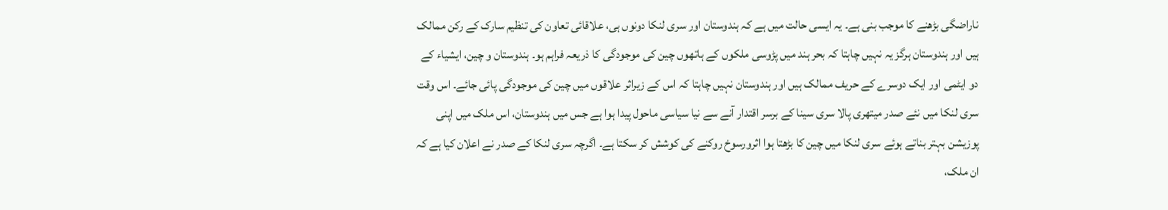ناراضگی بڑھنے کا موجب بنی ہے۔ یہ ایسی حالت میں ہے کہ ہندوستان اور سری لنکا دونوں ہی، علاقائی تعاون کی تنظیم سارک کے رکن ممالک ہیں اور ہندوستان ہرگز یہ نہیں چاہتا کہ بحر ہند میں پڑوسی ملکوں کے ہاتھوں چین کی موجودگی کا ذریعہ فراہم ہو۔ ہندوستان و چین، ایشیاء کے دو ایٹمی اور ایک دوسرے کے حریف ممالک ہیں اور ہندوستان نہیں چاہتا کہ اس کے زیراثر علاقوں میں چین کی موجودگی پائی جائے۔ اس وقت سری لنکا میں نئے صدر میتھری پالا سری سینا کے برسر اقتدار آنے سے نیا سیاسی ماحول پیدا ہوا ہے جس میں ہندوستان، اس ملک میں اپنی پوزیشن بہتر بناتے ہوئے سری لنکا میں چین کا بڑھتا ہوا اثرورسوخ روکنے کی کوشش کر سکتا ہے۔ اگرچہ سری لنکا کے صدر نے اعلان کیا ہے کہ ان ملک،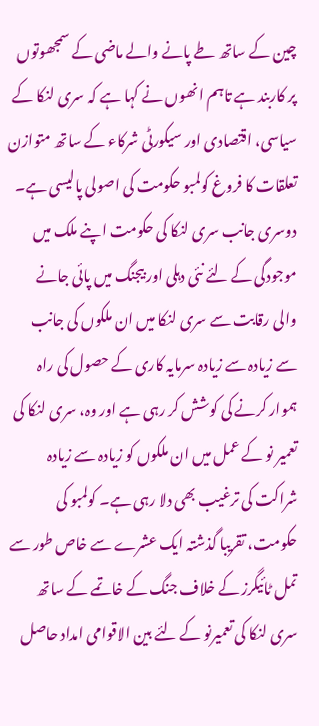چین کے ساتھ طے پانے والے ماضی کے سمجھوتوں پر کاربند ہے تاہم انھوں نے کہا ہے کہ سری لنکا کے سیاسی، اقتصادی اور سیکورٹی شرکاء کے ساتھ متوازن تعلقات کا فروغ کولمبو حکومت کی اصولی پالیسی ہے۔ دوسری جانب سری لنکا کی حکومت اپنے ملک میں موجودگی کے لئے نئی دہلی اور بیجنگ میں پائی جانے والی رقابت سے سری لنکا میں ان ملکوں کی جانب سے زیادہ سے زیادہ سرمایہ کاری کے حصول کی راہ ہموار کرنے کی کوشش کر رہی ہے اور وہ، سری لنکا کی تعمیر نو کے عمل میں ان ملکوں کو زیادہ سے زیادہ شراکت کی ترغیب بھی دلا رہی ہے۔ کولمبو کی حکومت، تقریبا گذشتہ ایک عشرے سے خاص طور سے تمل ٹائیگرز کے خلاف جنگ کے خاتمے کے ساتھ سری لنکا کی تعمیرنو کے لئے بین الاقوامی امداد حاصل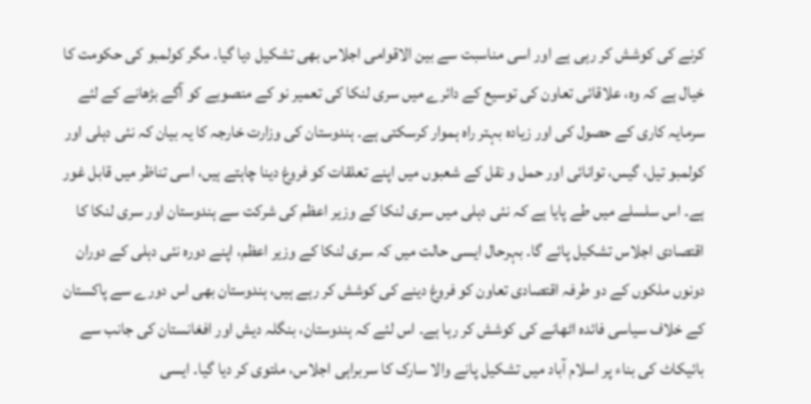کرنے کی کوشش کر رہی ہے اور اسی مناسبت سے بین الاقوامی اجلاس بھی تشکیل دیا گیا۔ مگر کولمبو کی حکومت کا خیال ہے کہ وہ، علاقائی تعاون کی توسیع کے دائرے میں سری لنکا کی تعمیر نو کے منصوبے کو آگے بڑھانے کے لئے سرمایہ کاری کے حصول کی اور زیادہ بہتر راہ ہموار کرسکتی ہے۔ ہندوستان کی وزارت خارجہ کا یہ بیان کہ نئی دہلی اور کولمبو تیل، گیس، توانائی اور حمل و نقل کے شعبوں میں اپنے تعلقات کو فروغ دینا چاہتے ہیں، اسی تناظر میں قابل غور ہے۔ اس سلسلے میں طے پایا ہے کہ نئی دہلی میں سری لنکا کے وزیر اعظم کی شرکت سے ہندوستان اور سری لنکا کا اقتصادی اجلاس تشکیل پائے گا۔ بہرحال ایسی حالت میں کہ سری لنکا کے وزیر اعظم، اپنے دورہ نئی دہلی کے دوران دونوں ملکوں کے دو طرفہ اقتصادی تعاون کو فروغ دینے کی کوشش کر رہے ہیں، ہندوستان بھی اس دورے سے پاکستان کے خلاف سیاسی فائدہ اٹھانے کی کوشش کر رہا ہے۔ اس لئے کہ ہندوستان، بنگلہ دیش اور افغانستان کی جانب سے بائیکاٹ کی بناء پر اسلام آباد میں تشکیل پانے والا سارک کا سربراہی اجلاس، ملتوی کر دیا گیا۔ ایسی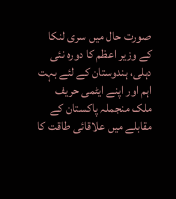صورت حال میں سری لنکا کے وزیر اعظم کا دورہ نئی دہلی، ہندوستان کے لئے بہت اہم اور اپنے ایٹمی حریف ملک منجملہ پاکستان کے مقابلے میں علاقائی طاقت کا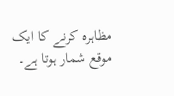مظاہرہ کرنے کا ایک موقع شمار ہوتا ہے۔